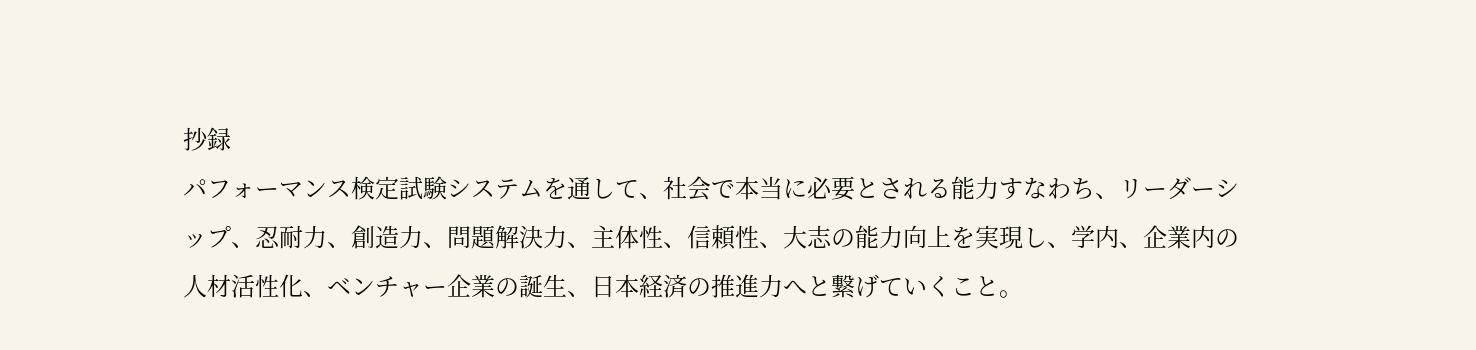抄録
パフォーマンス検定試験システムを通して、社会で本当に必要とされる能力すなわち、リーダーシップ、忍耐力、創造力、問題解決力、主体性、信頼性、大志の能力向上を実現し、学内、企業内の人材活性化、ベンチャー企業の誕生、日本経済の推進力へと繋げていくこと。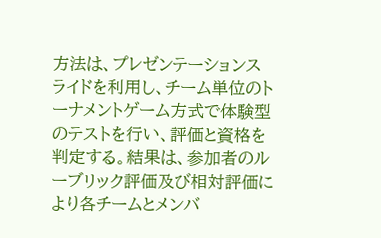方法は、プレゼンテーションスライドを利用し、チーム単位のトーナメントゲーム方式で体験型のテストを行い、評価と資格を判定する。結果は、参加者のルーブリック評価及び相対評価により各チームとメンバ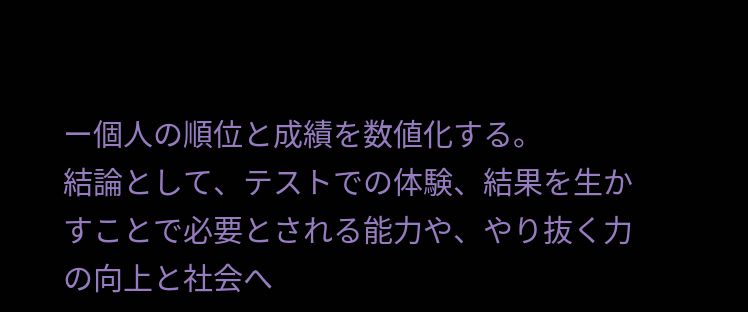ー個人の順位と成績を数値化する。
結論として、テストでの体験、結果を生かすことで必要とされる能力や、やり抜く力の向上と社会へ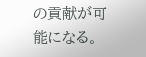の貢献が可能になる。